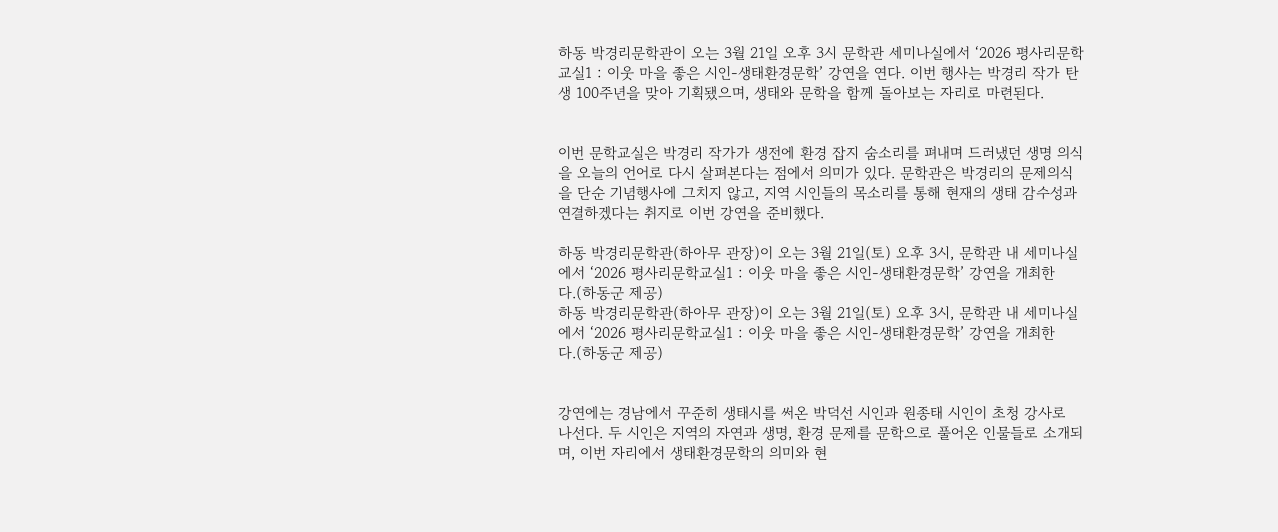하동 박경리문학관이 오는 3월 21일 오후 3시 문학관 세미나실에서 ‘2026 평사리문학교실1 : 이웃 마을 좋은 시인-생태환경문학’ 강연을 연다. 이번 행사는 박경리 작가 탄생 100주년을 맞아 기획됐으며, 생태와 문학을 함께 돌아보는 자리로 마련된다.


이번 문학교실은 박경리 작가가 생전에 환경 잡지 숨소리를 펴내며 드러냈던 생명 의식을 오늘의 언어로 다시 살펴본다는 점에서 의미가 있다. 문학관은 박경리의 문제의식을 단순 기념행사에 그치지 않고, 지역 시인들의 목소리를 통해 현재의 생태 감수성과 연결하겠다는 취지로 이번 강연을 준비했다.

하동 박경리문학관(하아무 관장)이 오는 3월 21일(토) 오후 3시, 문학관 내 세미나실에서 ‘2026 평사리문학교실1 : 이웃 마을 좋은 시인-생태환경문학’ 강연을 개최한다.(하동군 제공)
하동 박경리문학관(하아무 관장)이 오는 3월 21일(토) 오후 3시, 문학관 내 세미나실에서 ‘2026 평사리문학교실1 : 이웃 마을 좋은 시인-생태환경문학’ 강연을 개최한다.(하동군 제공)


강연에는 경남에서 꾸준히 생태시를 써온 박덕선 시인과 원종태 시인이 초청 강사로 나선다. 두 시인은 지역의 자연과 생명, 환경 문제를 문학으로 풀어온 인물들로 소개되며, 이번 자리에서 생태환경문학의 의미와 현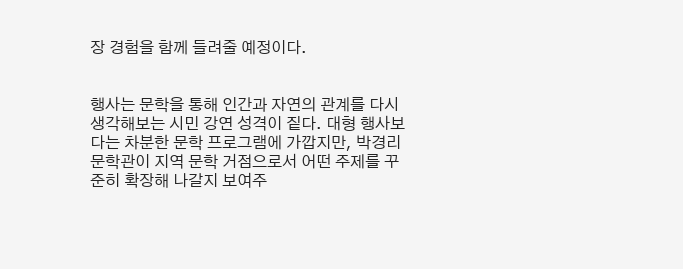장 경험을 함께 들려줄 예정이다.


행사는 문학을 통해 인간과 자연의 관계를 다시 생각해보는 시민 강연 성격이 짙다. 대형 행사보다는 차분한 문학 프로그램에 가깝지만, 박경리문학관이 지역 문학 거점으로서 어떤 주제를 꾸준히 확장해 나갈지 보여주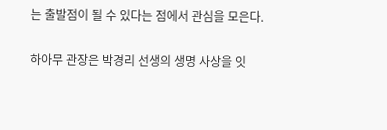는 출발점이 될 수 있다는 점에서 관심을 모은다.


하아무 관장은 박경리 선생의 생명 사상을 잇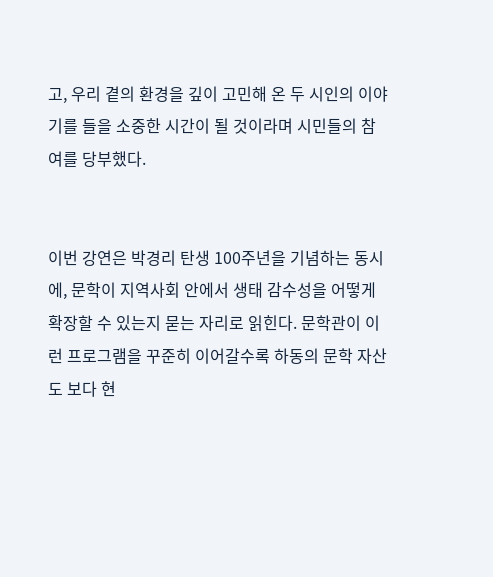고, 우리 곁의 환경을 깊이 고민해 온 두 시인의 이야기를 들을 소중한 시간이 될 것이라며 시민들의 참여를 당부했다.


이번 강연은 박경리 탄생 100주년을 기념하는 동시에, 문학이 지역사회 안에서 생태 감수성을 어떻게 확장할 수 있는지 묻는 자리로 읽힌다. 문학관이 이런 프로그램을 꾸준히 이어갈수록 하동의 문학 자산도 보다 현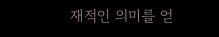재적인 의미를 얻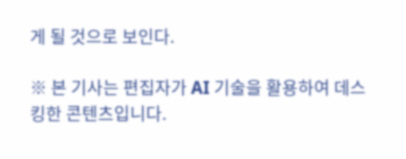게 될 것으로 보인다.

※ 본 기사는 편집자가 AI 기술을 활용하여 데스킹한 콘텐츠입니다.